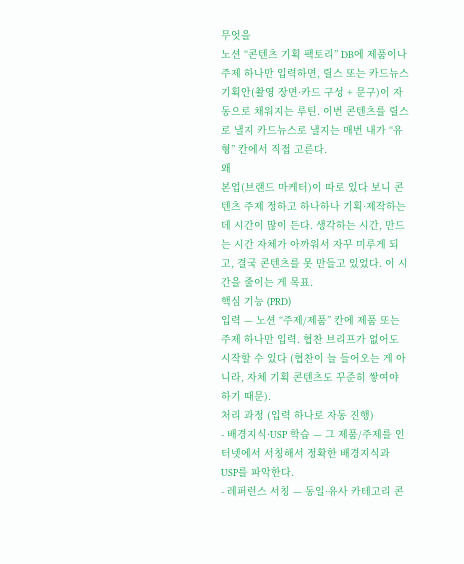무엇을
노션 “콘텐츠 기획 팩토리” DB에 제품이나 주제 하나만 입력하면, 릴스 또는 카드뉴스 기획안(촬영 장면·카드 구성 + 문구)이 자동으로 채워지는 루틴. 이번 콘텐츠를 릴스로 낼지 카드뉴스로 낼지는 매번 내가 “유형” 칸에서 직접 고른다.
왜
본업(브랜드 마케터)이 따로 있다 보니 콘텐츠 주제 정하고 하나하나 기획·제작하는 데 시간이 많이 든다. 생각하는 시간, 만드는 시간 자체가 아까워서 자꾸 미루게 되고, 결국 콘텐츠를 못 만들고 있었다. 이 시간을 줄이는 게 목표.
핵심 기능 (PRD)
입력 — 노션 “주제/제품” 칸에 제품 또는 주제 하나만 입력. 협찬 브리프가 없어도 시작할 수 있다 (협찬이 늘 들어오는 게 아니라, 자체 기획 콘텐츠도 꾸준히 쌓여야 하기 때문).
처리 과정 (입력 하나로 자동 진행)
- 배경지식·USP 학습 — 그 제품/주제를 인터넷에서 서칭해서 정확한 배경지식과 USP를 파악한다.
- 레퍼런스 서칭 — 동일·유사 카테고리 콘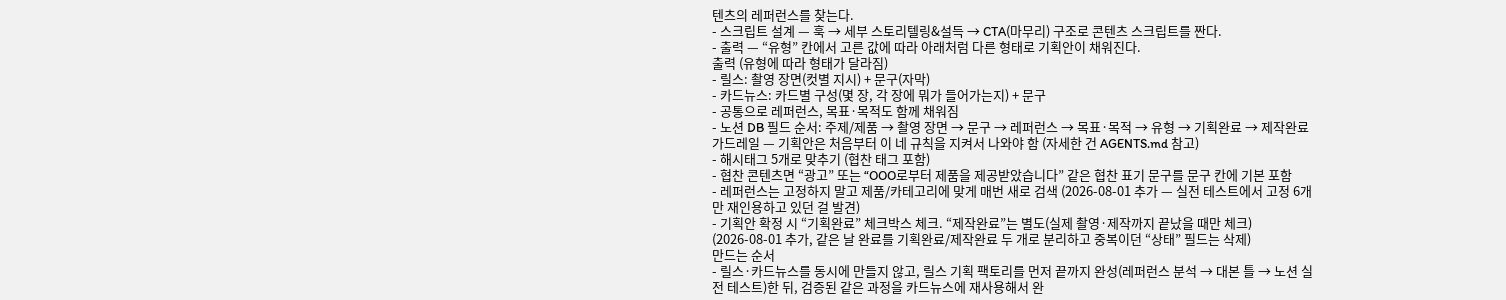텐츠의 레퍼런스를 찾는다.
- 스크립트 설계 — 훅 → 세부 스토리텔링&설득 → CTA(마무리) 구조로 콘텐츠 스크립트를 짠다.
- 출력 — “유형” 칸에서 고른 값에 따라 아래처럼 다른 형태로 기획안이 채워진다.
출력 (유형에 따라 형태가 달라짐)
- 릴스: 촬영 장면(컷별 지시) + 문구(자막)
- 카드뉴스: 카드별 구성(몇 장, 각 장에 뭐가 들어가는지) + 문구
- 공통으로 레퍼런스, 목표·목적도 함께 채워짐
- 노션 DB 필드 순서: 주제/제품 → 촬영 장면 → 문구 → 레퍼런스 → 목표·목적 → 유형 → 기획완료 → 제작완료
가드레일 — 기획안은 처음부터 이 네 규칙을 지켜서 나와야 함 (자세한 건 AGENTS.md 참고)
- 해시태그 5개로 맞추기 (협찬 태그 포함)
- 협찬 콘텐츠면 “광고” 또는 “OOO로부터 제품을 제공받았습니다” 같은 협찬 표기 문구를 문구 칸에 기본 포함
- 레퍼런스는 고정하지 말고 제품/카테고리에 맞게 매번 새로 검색 (2026-08-01 추가 — 실전 테스트에서 고정 6개만 재인용하고 있던 걸 발견)
- 기획안 확정 시 “기획완료” 체크박스 체크. “제작완료”는 별도(실제 촬영·제작까지 끝났을 때만 체크) (2026-08-01 추가, 같은 날 완료를 기획완료/제작완료 두 개로 분리하고 중복이던 “상태” 필드는 삭제)
만드는 순서
- 릴스·카드뉴스를 동시에 만들지 않고, 릴스 기획 팩토리를 먼저 끝까지 완성(레퍼런스 분석 → 대본 틀 → 노션 실전 테스트)한 뒤, 검증된 같은 과정을 카드뉴스에 재사용해서 완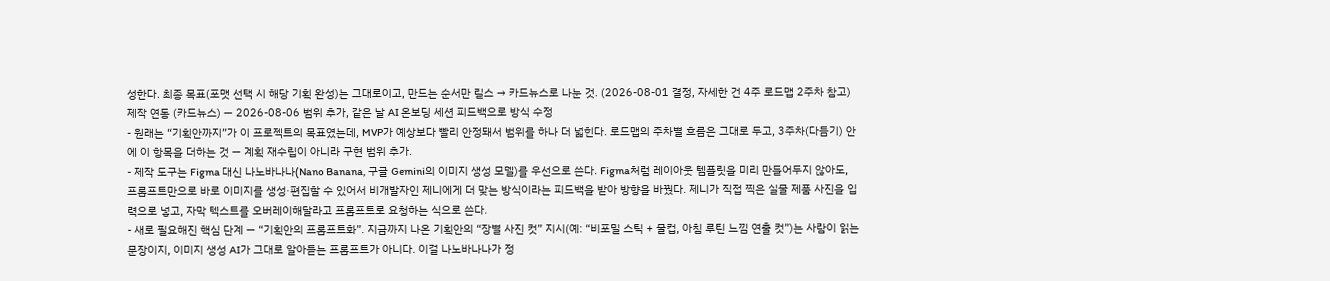성한다. 최종 목표(포맷 선택 시 해당 기획 완성)는 그대로이고, 만드는 순서만 릴스 → 카드뉴스로 나눈 것. (2026-08-01 결정, 자세한 건 4주 로드맵 2주차 참고)
제작 연동 (카드뉴스) — 2026-08-06 범위 추가, 같은 날 AI 온보딩 세션 피드백으로 방식 수정
- 원래는 “기획안까지”가 이 프로젝트의 목표였는데, MVP가 예상보다 빨리 안정돼서 범위를 하나 더 넓힌다. 로드맵의 주차별 흐름은 그대로 두고, 3주차(다듬기) 안에 이 항목을 더하는 것 — 계획 재수립이 아니라 구현 범위 추가.
- 제작 도구는 Figma 대신 나노바나나(Nano Banana, 구글 Gemini의 이미지 생성 모델)를 우선으로 쓴다. Figma처럼 레이아웃 템플릿을 미리 만들어두지 않아도, 프롬프트만으로 바로 이미지를 생성·편집할 수 있어서 비개발자인 제니에게 더 맞는 방식이라는 피드백을 받아 방향을 바꿨다. 제니가 직접 찍은 실물 제품 사진을 입력으로 넣고, 자막 텍스트를 오버레이해달라고 프롬프트로 요청하는 식으로 쓴다.
- 새로 필요해진 핵심 단계 — “기획안의 프롬프트화”. 지금까지 나온 기획안의 “장별 사진 컷” 지시(예: “비포밀 스틱 + 물컵, 아침 루틴 느낌 연출 컷”)는 사람이 읽는 문장이지, 이미지 생성 AI가 그대로 알아듣는 프롬프트가 아니다. 이걸 나노바나나가 정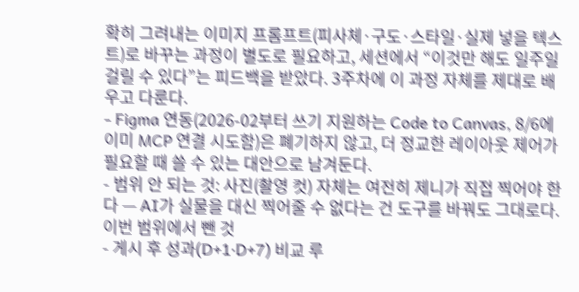확히 그려내는 이미지 프롬프트(피사체·구도·스타일·실제 넣을 텍스트)로 바꾸는 과정이 별도로 필요하고, 세션에서 “이것만 해도 일주일 걸릴 수 있다”는 피드백을 받았다. 3주차에 이 과정 자체를 제대로 배우고 다룬다.
- Figma 연동(2026-02부터 쓰기 지원하는 Code to Canvas, 8/6에 이미 MCP 연결 시도함)은 폐기하지 않고, 더 정교한 레이아웃 제어가 필요할 때 쓸 수 있는 대안으로 남겨둔다.
- 범위 안 되는 것: 사진(촬영 컷) 자체는 여전히 제니가 직접 찍어야 한다 — AI가 실물을 대신 찍어줄 수 없다는 건 도구를 바꿔도 그대로다.
이번 범위에서 뺀 것
- 게시 후 성과(D+1·D+7) 비교 루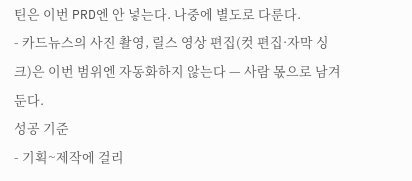틴은 이번 PRD엔 안 넣는다. 나중에 별도로 다룬다.
- 카드뉴스의 사진 촬영, 릴스 영상 편집(컷 편집·자막 싱크)은 이번 범위엔 자동화하지 않는다 — 사람 몫으로 남겨둔다.
성공 기준
- 기획~제작에 걸리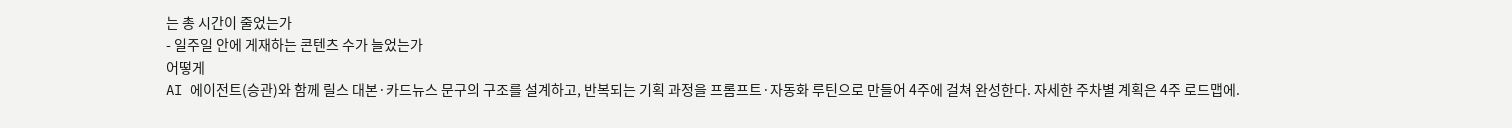는 총 시간이 줄었는가
- 일주일 안에 게재하는 콘텐츠 수가 늘었는가
어떻게
AI 에이전트(승관)와 함께 릴스 대본·카드뉴스 문구의 구조를 설계하고, 반복되는 기획 과정을 프롬프트·자동화 루틴으로 만들어 4주에 걸쳐 완성한다. 자세한 주차별 계획은 4주 로드맵에.